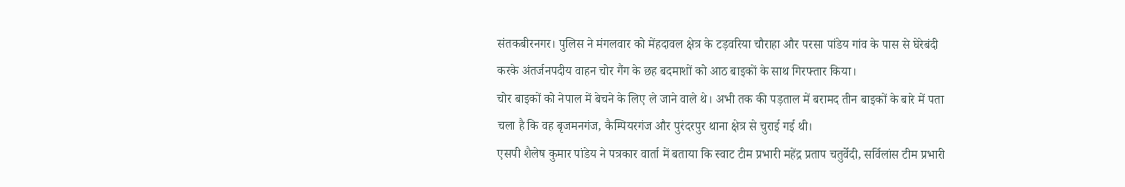संतकबीरनगर। पुलिस ने मंगलवार को मेंहदावल क्षेत्र के टड़वरिया चौराहा और परसा पांडेय गांव के पास से घेरेबंदी करके अंतर्जनपदीय वाहन चोर गैंग के छह बदमाशों को आठ बाइकों के साथ गिरफ्तार किया।
चोर बाइकों को नेपाल में बेचने के लिए ले जाने वाले थे। अभी तक की पड़ताल में बरामद तीन बाइकों के बारे में पता चला है कि वह बृजमनगंज, कैम्पियरगंज और पुरंदरपुर थाना क्षेत्र से चुराई गई थी।
एसपी शैलेष कुमार पांडेय ने पत्रकार वार्ता में बताया कि स्वाट टीम प्रभारी महेंद्र प्रताप चतुर्वेदी, सर्विलांस टीम प्रभारी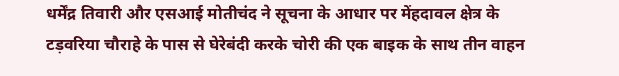धर्मेंद्र तिवारी और एसआई मोतीचंद ने सूचना के आधार पर मेंहदावल क्षेत्र के टड़वरिया चौराहे के पास से घेरेबंदी करके चोरी की एक बाइक के साथ तीन वाहन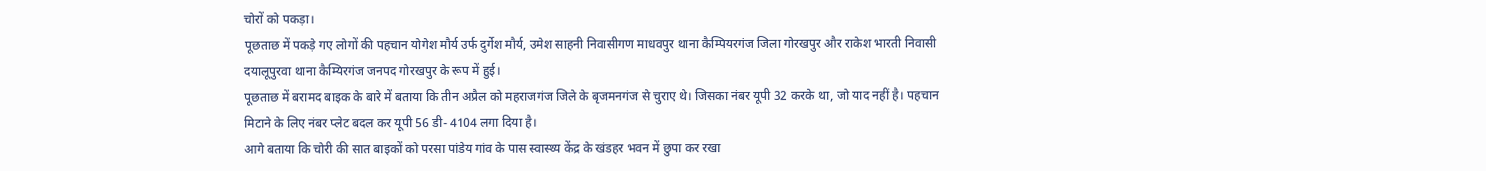चोरों को पकड़ा।
पूछताछ में पकड़े गए लोगों की पहचान योगेश मौर्य उर्फ दुर्गेश मौर्य, उमेश साहनी निवासीगण माधवपुर थाना कैम्पियरगंज जिला गोरखपुर और राकेश भारती निवासी दयालूपुरवा थाना कैम्यिरगंज जनपद गोरखपुर के रूप में हुई।
पूछताछ में बरामद बाइक के बारे में बताया कि तीन अप्रैल को महराजगंज जिले के बृजमनगंज से चुराए थे। जिसका नंबर यूपी 32 करके था, जो याद नहीं है। पहचान मिटाने के लिए नंबर प्लेट बदल कर यूपी 56 डी- 4104 लगा दिया है।
आगे बताया कि चोरी की सात बाइकों को परसा पांडेय गांव के पास स्वास्थ्य केंद्र के खंडहर भवन में छुपा कर रखा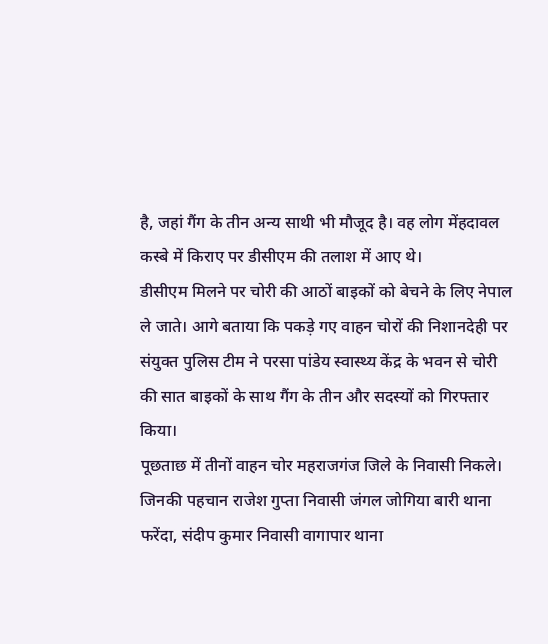है, जहां गैंग के तीन अन्य साथी भी मौजूद है। वह लोग मेंहदावल कस्बे में किराए पर डीसीएम की तलाश में आए थे।
डीसीएम मिलने पर चोरी की आठों बाइकों को बेचने के लिए नेपाल ले जाते। आगे बताया कि पकड़े गए वाहन चोरों की निशानदेही पर संयुक्त पुलिस टीम ने परसा पांडेय स्वास्थ्य केंद्र के भवन से चोरी की सात बाइकों के साथ गैंग के तीन और सदस्यों को गिरफ्तार किया।
पूछताछ में तीनों वाहन चोर महराजगंज जिले के निवासी निकले। जिनकी पहचान राजेश गुप्ता निवासी जंगल जोगिया बारी थाना फरेंदा, संदीप कुमार निवासी वागापार थाना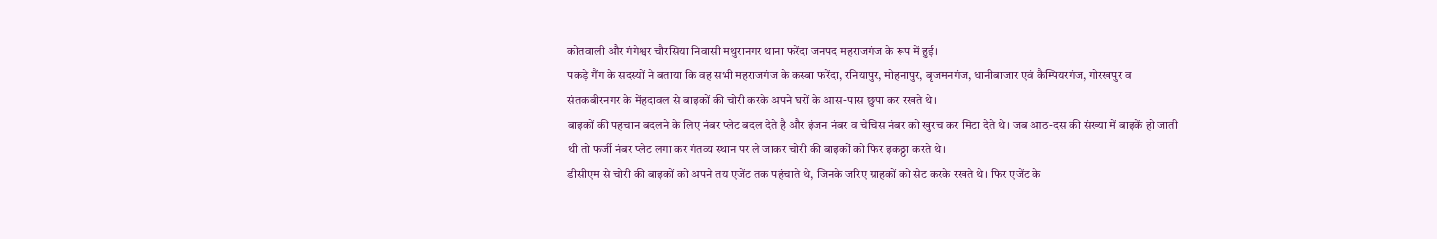कोतवाली और गंगेश्वर चौरसिया निवासी मथुरानगर थाना फरेंदा जनपद महराजगंज के रूप में हुई।
पकड़े गैंग के सदस्यों ने बताया कि वह सभी महराजगंज के कस्बा फरेंदा, रनियापुर, मोहनापुर, बृजमनगंज, धानीबाजार एवं कैम्पियरगंज, गोरखपुर व संतकबीरनगर के मेंहदावल से बाइकों की चोरी करके अपने घरों के आस-पास छुपा कर रखते थे।
बाइकों की पहचान बदलने के लिए नंबर प्लेट बदल देते है और इंजन नंबर व चेचिस नंबर को खुरच कर मिटा देते थे। जब आठ-दस की संख्या में बाइकें हो जाती थी तो फर्जी नंबर प्लेट लगा कर गंतव्य स्थान पर ले जाकर चोरी की बाइकों को फिर इकठ्ठा करते थे।
डीसीएम से चोरी की बाइकों को अपने तय एजेंट तक पहंचाते थे, जिनके जरिए ग्राहकों को सेट करके रखते थे। फिर एजेंट के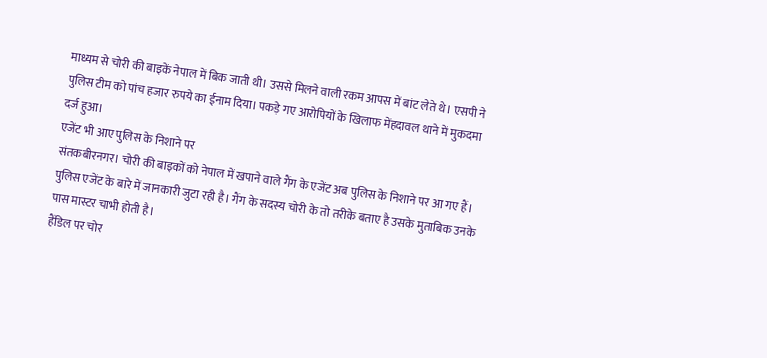माध्यम से चोरी की बाइकें नेपाल में बिक जाती थी। उससे मिलने वाली रकम आपस में बांट लेते थे। एसपी ने पुलिस टीम को पांच हजार रुपये का ईनाम दिया। पकड़े गए आरोपियों के खिलाफ मेंहदावल थाने में मुकदमा दर्ज हुआ।
एजेंट भी आए पुलिस के निशाने पर
संतकबीरनगर। चोरी की बाइकों को नेपाल में खपाने वाले गैंग के एजेंट अब पुलिस के निशाने पर आ गए हैं। पुलिस एजेंट के बारे में जानकारी जुटा रही है। गैंग के सदस्य चोरी के तो तरीके बताए है उसके मुताबिक उनके पास मास्टर चाभी होती है।
हैंडिल पर चोर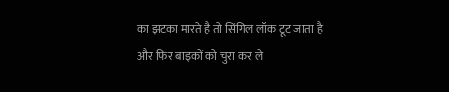का झटका मारते है तो सिंगिल लॉक टूट जाता है और फिर बाइकों को चुरा कर ले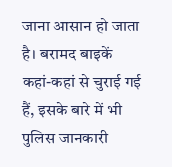जाना आसान हो जाता है। बरामद बाइकें कहां-कहां से चुराई गई हैं, इसके बारे में भी पुलिस जानकारी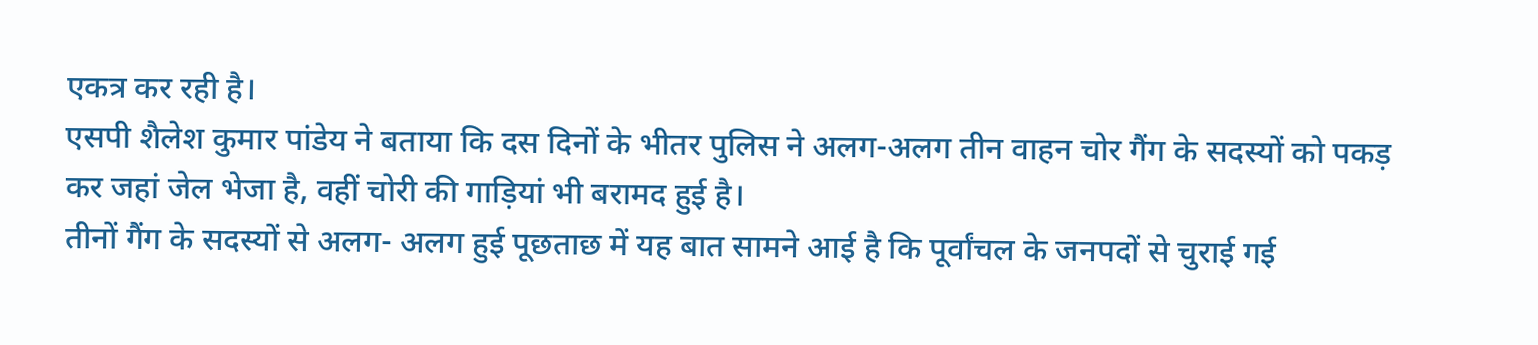एकत्र कर रही है।
एसपी शैलेश कुमार पांडेय ने बताया कि दस दिनों के भीतर पुलिस ने अलग-अलग तीन वाहन चोर गैंग के सदस्यों को पकड़ कर जहां जेल भेजा है, वहीं चोरी की गाड़ियां भी बरामद हुई है।
तीनों गैंग के सदस्यों से अलग- अलग हुई पूछताछ में यह बात सामने आई है कि पूर्वांचल के जनपदों से चुराई गई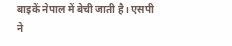बाइकें नेपाल में बेची जाती है। एसपी ने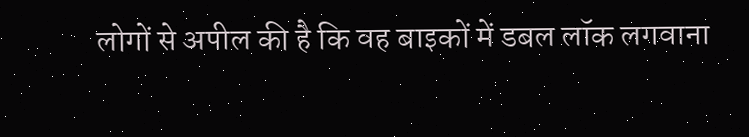लोगों से अपील की है कि वह बाइकों में डबल लॉक लगवाना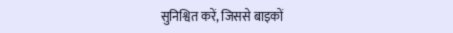सुनिश्वित करें, जिससे बाइकों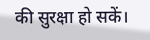की सुरक्षा हो सकें।